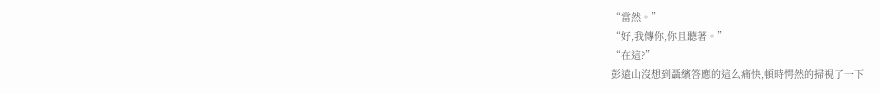“當然。”
“好,我傳你,你且聽著。”
“在這?”
彭遠山沒想到聶繽答應的這么痛快,頓時愕然的掃視了一下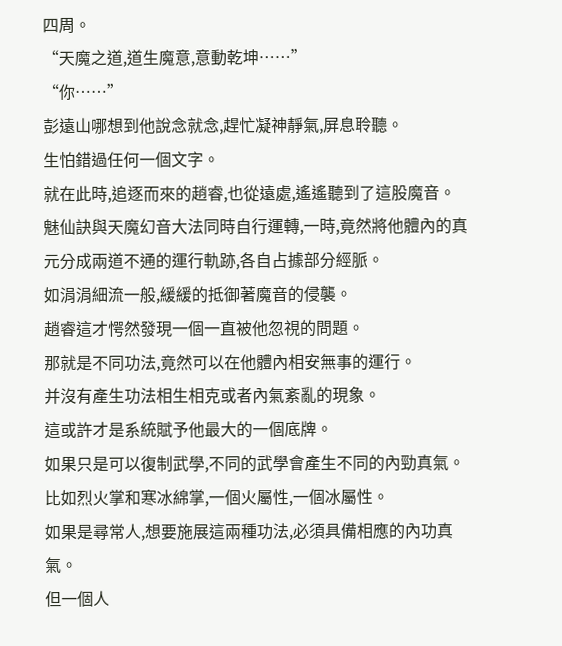四周。
“天魔之道,道生魔意,意動乾坤……”
“你……”
彭遠山哪想到他說念就念,趕忙凝神靜氣,屏息聆聽。
生怕錯過任何一個文字。
就在此時,追逐而來的趙睿,也從遠處,遙遙聽到了這股魔音。
魅仙訣與天魔幻音大法同時自行運轉,一時,竟然將他體內的真元分成兩道不通的運行軌跡,各自占據部分經脈。
如涓涓細流一般,緩緩的抵御著魔音的侵襲。
趙睿這才愕然發現一個一直被他忽視的問題。
那就是不同功法,竟然可以在他體內相安無事的運行。
并沒有產生功法相生相克或者內氣紊亂的現象。
這或許才是系統賦予他最大的一個底牌。
如果只是可以復制武學,不同的武學會產生不同的內勁真氣。
比如烈火掌和寒冰綿掌,一個火屬性,一個冰屬性。
如果是尋常人,想要施展這兩種功法,必須具備相應的內功真氣。
但一個人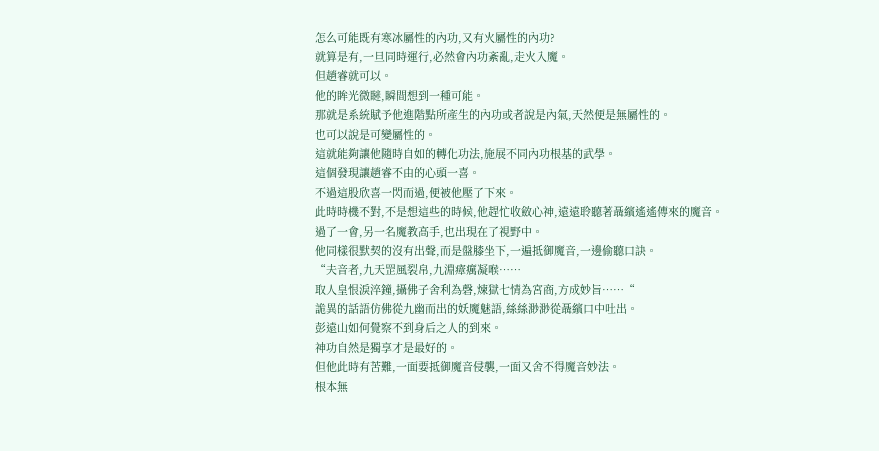怎么可能既有寒冰屬性的內功,又有火屬性的內功?
就算是有,一旦同時運行,必然會內功紊亂,走火入魔。
但趙睿就可以。
他的眸光微瞇,瞬間想到一種可能。
那就是系統賦予他進階點所產生的內功或者說是內氣,天然便是無屬性的。
也可以說是可變屬性的。
這就能夠讓他隨時自如的轉化功法,施展不同內功根基的武學。
這個發現讓趙睿不由的心頭一喜。
不過這股欣喜一閃而過,便被他壓了下來。
此時時機不對,不是想這些的時候,他趕忙收斂心神,遠遠聆聽著聶繽遙遙傳來的魔音。
過了一會,另一名魔教高手,也出現在了視野中。
他同樣很默契的沒有出聲,而是盤膝坐下,一遍抵御魔音,一邊偷聽口訣。
“夫音者,九天罡風裂帛,九淵瘴癘凝喉……
取人皇恨淚淬鐘,攝佛子舍利為磬,煉獄七情為宮商,方成妙旨……“
詭異的話語仿佛從九幽而出的妖魔魅語,絲絲渺渺從聶繽口中吐出。
彭遠山如何覺察不到身后之人的到來。
神功自然是獨享才是最好的。
但他此時有苦難,一面要抵御魔音侵襲,一面又舍不得魔音妙法。
根本無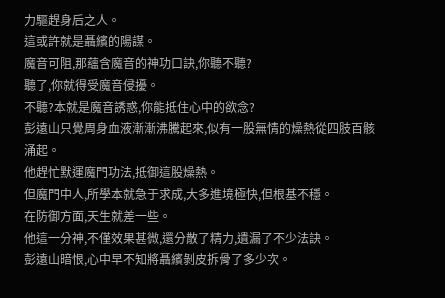力驅趕身后之人。
這或許就是聶繽的陽謀。
魔音可阻,那蘊含魔音的神功口訣,你聽不聽?
聽了,你就得受魔音侵擾。
不聽?本就是魔音誘惑,你能抵住心中的欲念?
彭遠山只覺周身血液漸漸沸騰起來,似有一股無情的燥熱從四肢百骸涌起。
他趕忙默運魔門功法,抵御這股燥熱。
但魔門中人,所學本就急于求成,大多進境極快,但根基不穩。
在防御方面,天生就差一些。
他這一分神,不僅效果甚微,還分散了精力,遺漏了不少法訣。
彭遠山暗恨,心中早不知將聶繽剝皮拆骨了多少次。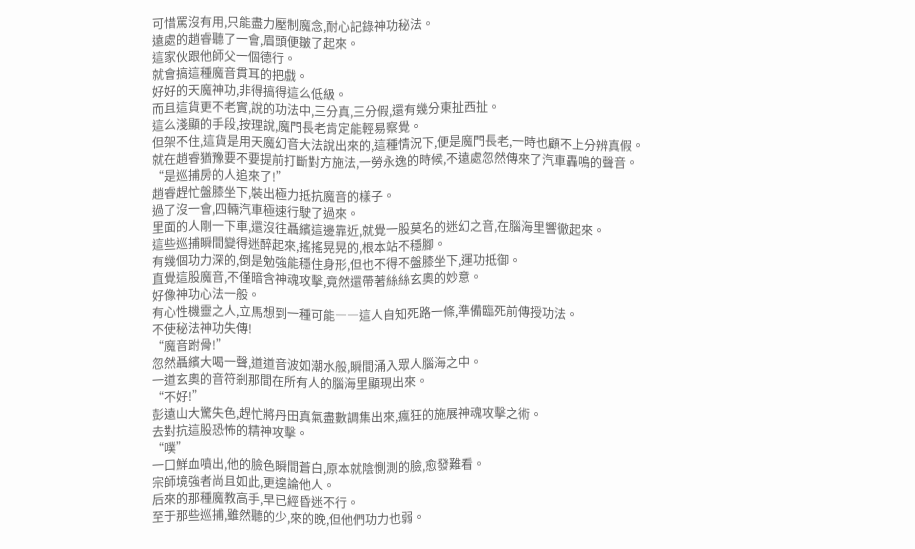可惜罵沒有用,只能盡力壓制魔念,耐心記錄神功秘法。
遠處的趙睿聽了一會,眉頭便皺了起來。
這家伙跟他師父一個德行。
就會搞這種魔音貫耳的把戲。
好好的天魔神功,非得搞得這么低級。
而且這貨更不老實,說的功法中,三分真,三分假,還有幾分東扯西扯。
這么淺顯的手段,按理說,魔門長老肯定能輕易察覺。
但架不住,這貨是用天魔幻音大法說出來的,這種情況下,便是魔門長老,一時也顧不上分辨真假。
就在趙睿猶豫要不要提前打斷對方施法,一勞永逸的時候,不遠處忽然傳來了汽車轟鳴的聲音。
“是巡捕房的人追來了!”
趙睿趕忙盤膝坐下,裝出極力抵抗魔音的樣子。
過了沒一會,四輛汽車極速行駛了過來。
里面的人剛一下車,還沒往聶繽這邊靠近,就覺一股莫名的迷幻之音,在腦海里響徹起來。
這些巡捕瞬間變得迷醉起來,搖搖晃晃的,根本站不穩腳。
有幾個功力深的,倒是勉強能穩住身形,但也不得不盤膝坐下,運功抵御。
直覺這股魔音,不僅暗含神魂攻擊,竟然還帶著絲絲玄奧的妙意。
好像神功心法一般。
有心性機靈之人,立馬想到一種可能――這人自知死路一條,準備臨死前傳授功法。
不使秘法神功失傳!
“魔音跗骨!”
忽然聶繽大喝一聲,道道音波如潮水般,瞬間涌入眾人腦海之中。
一道玄奧的音符剎那間在所有人的腦海里顯現出來。
“不好!”
彭遠山大驚失色,趕忙將丹田真氣盡數調集出來,瘋狂的施展神魂攻擊之術。
去對抗這股恐怖的精神攻擊。
“噗”
一口鮮血噴出,他的臉色瞬間蒼白,原本就陰惻測的臉,愈發難看。
宗師境強者尚且如此,更遑論他人。
后來的那種魔教高手,早已經昏迷不行。
至于那些巡捕,雖然聽的少,來的晚,但他們功力也弱。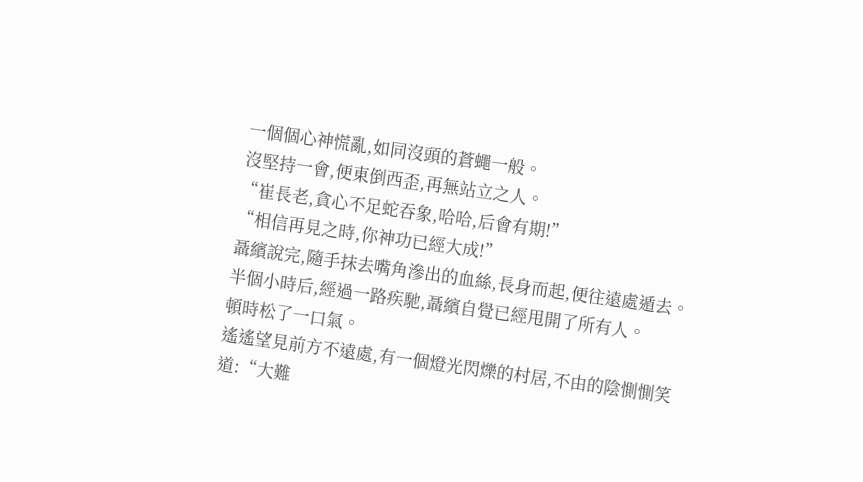一個個心神慌亂,如同沒頭的蒼蠅一般。
沒堅持一會,便東倒西歪,再無站立之人。
“崔長老,貪心不足蛇吞象,哈哈,后會有期!”
“相信再見之時,你神功已經大成!”
聶繽說完,隨手抹去嘴角滲出的血絲,長身而起,便往遠處遁去。
半個小時后,經過一路疾馳,聶繽自覺已經甩開了所有人。
頓時松了一口氣。
遙遙望見前方不遠處,有一個燈光閃爍的村居,不由的陰惻惻笑道:“大難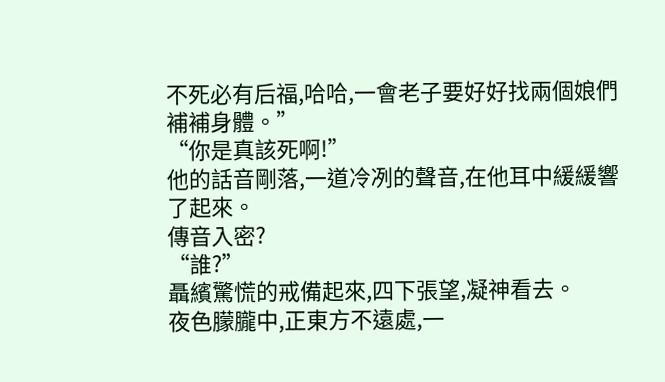不死必有后福,哈哈,一會老子要好好找兩個娘們補補身體。”
“你是真該死啊!”
他的話音剛落,一道冷冽的聲音,在他耳中緩緩響了起來。
傳音入密?
“誰?”
聶繽驚慌的戒備起來,四下張望,凝神看去。
夜色朦朧中,正東方不遠處,一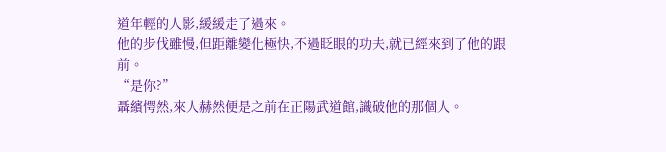道年輕的人影,緩緩走了過來。
他的步伐雖慢,但距離變化極快,不過眨眼的功夫,就已經來到了他的跟前。
“是你?”
聶繽愕然,來人赫然便是之前在正陽武道館,識破他的那個人。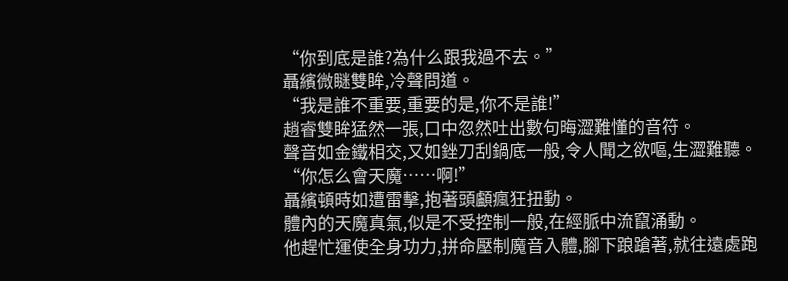“你到底是誰?為什么跟我過不去。”
聶繽微瞇雙眸,冷聲問道。
“我是誰不重要,重要的是,你不是誰!”
趙睿雙眸猛然一張,口中忽然吐出數句晦澀難懂的音符。
聲音如金鐵相交,又如銼刀刮鍋底一般,令人聞之欲嘔,生澀難聽。
“你怎么會天魔……啊!”
聶繽頓時如遭雷擊,抱著頭顱瘋狂扭動。
體內的天魔真氣,似是不受控制一般,在經脈中流竄涌動。
他趕忙運使全身功力,拼命壓制魔音入體,腳下踉蹌著,就往遠處跑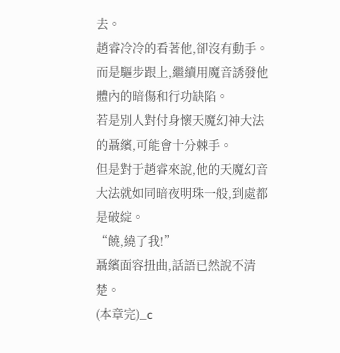去。
趙睿冷冷的看著他,卻沒有動手。
而是驅步跟上,繼續用魔音誘發他體內的暗傷和行功缺陷。
若是別人對付身懷天魔幻神大法的聶繽,可能會十分棘手。
但是對于趙睿來說,他的天魔幻音大法就如同暗夜明珠一般,到處都是破綻。
“饒,繞了我!”
聶繽面容扭曲,話語已然說不清楚。
(本章完)_c